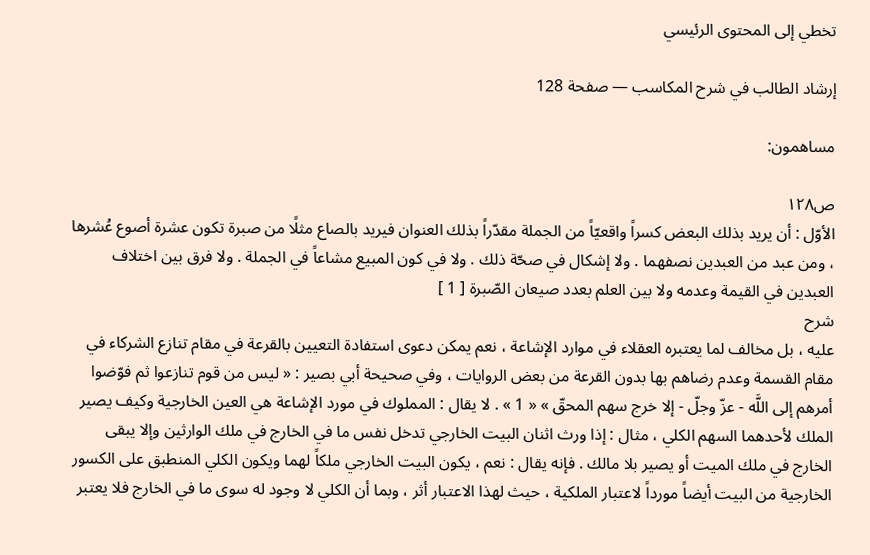تخطي إلى المحتوى الرئيسي

إرشاد الطالب في شرح المكاسب — صفحة 128

مساهمون:

ص١٢٨
الأوّل : أن يريد بذلك البعض كسراً واقعيّاً من الجملة مقدّراً بذلك العنوان فيريد بالصاع مثلًا من صبرة تكون عشرة أصوع عُشرها ، ومن عبد من العبدين نصفهما . ولا إشكال في صحّة ذلك . ولا في كون المبيع مشاعاً في الجملة . ولا فرق بين اختلاف العبدين في القيمة وعدمه ولا بين العلم بعدد صيعان الصّبرة [ 1 ]
شرح
عليه ، بل مخالف لما يعتبره العقلاء في موارد الإشاعة ، نعم يمكن دعوى استفادة التعيين بالقرعة في مقام تنازع الشركاء في مقام القسمة وعدم رضاهم بها بدون القرعة من بعض الروايات ، وفي صحيحة أبي بصير : « ليس من قوم تنازعوا ثم فوّضوا أمرهم إلى اللَّه - عزّ وجلّ - إلا خرج سهم المحقّ » « 1 » . لا يقال : المملوك في مورد الإشاعة هي العين الخارجية وكيف يصير الملك لأحدهما السهم الكلي ، مثال : إذا ورث اثنان البيت الخارجي تدخل نفس ما في الخارج في ملك الوارثين وإلا يبقى الخارج في ملك الميت أو يصير بلا مالك . فإنه يقال : نعم ، يكون البيت الخارجي ملكاً لهما ويكون الكلي المنطبق على الكسور الخارجية من البيت أيضاً مورداً لاعتبار الملكية ، حيث لهذا الاعتبار أثر ، وبما أن الكلي لا وجود له سوى ما في الخارج فلا يعتبر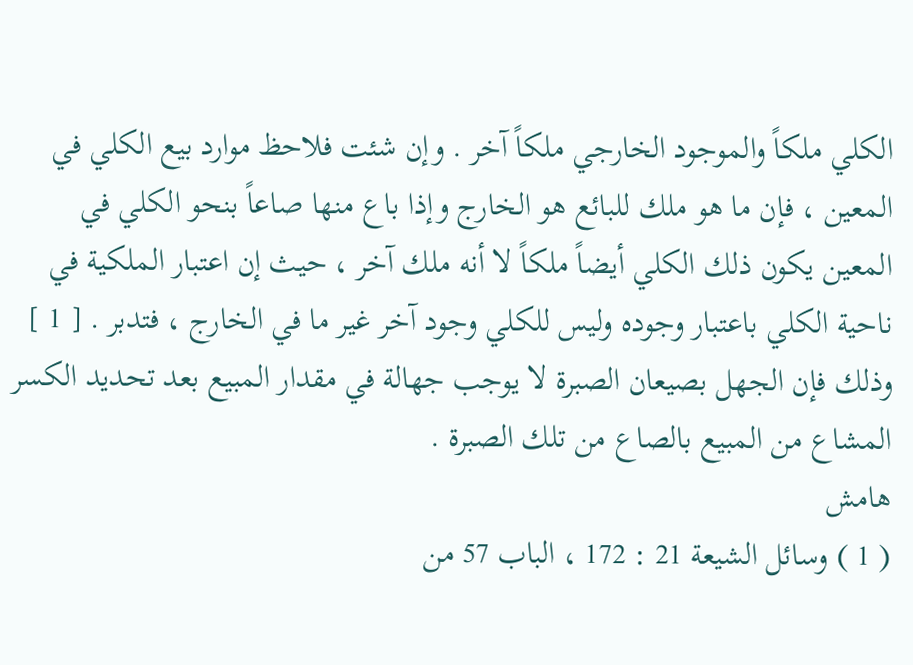الكلي ملكاً والموجود الخارجي ملكاً آخر . وإن شئت فلاحظ موارد بيع الكلي في المعين ، فإن ما هو ملك للبائع هو الخارج وإذا باع منها صاعاً بنحو الكلي في المعين يكون ذلك الكلي أيضاً ملكاً لا أنه ملك آخر ، حيث إن اعتبار الملكية في ناحية الكلي باعتبار وجوده وليس للكلي وجود آخر غير ما في الخارج ، فتدبر . [ 1 ] وذلك فإن الجهل بصيعان الصبرة لا يوجب جهالة في مقدار المبيع بعد تحديد الكسر المشاع من المبيع بالصاع من تلك الصبرة .
هامش
( 1 ) وسائل الشيعة 21 : 172 ، الباب 57 من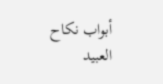أبواب نكاح العبيد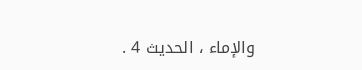والإماء ، الحديث 4 .